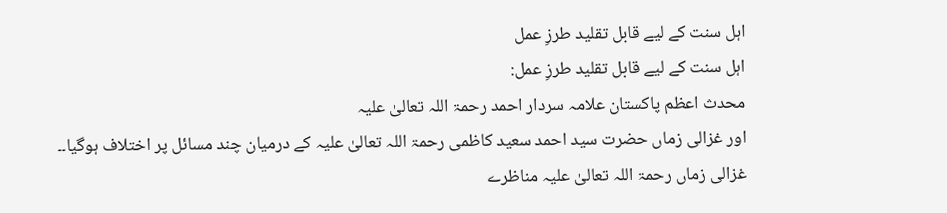اہل سنت کے لیے قابل تقلید طرزِ عمل
اہل سنت کے لیے قابل تقلید طرزِ عمل:
محدث اعظم پاکستان علامہ سردار احمد رحمۃ اللہ تعالیٰ علیہ
اور غزالی زماں حضرت سید احمد سعید کاظمی رحمۃ اللہ تعالیٰ علیہ کے درمیان چند مسائل پر اختلاف ہوگیا۔۔
غزالی زماں رحمۃ اللہ تعالیٰ علیہ مناظرے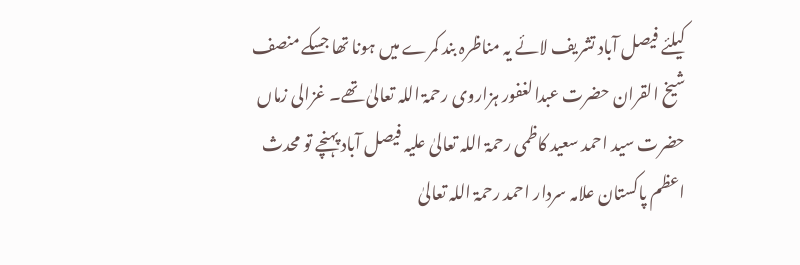کیلئے فیصل آباد تشریف لائے یہ مناظرہ بند کمرے میں ہونا تھا جسکے منصف شیخ القران حضرت عبدالغفور ہزاروی رحمۃ اللہ تعالیٰ تھے۔ غزالی زماں حضرت سید احمد سعید کاظمی رحمۃ اللہ تعالیٰ علیہ فیصل آباد پہنچے تو محدث اعظم پاکستان علامہ سردار احمد رحمۃ اللہ تعالیٰ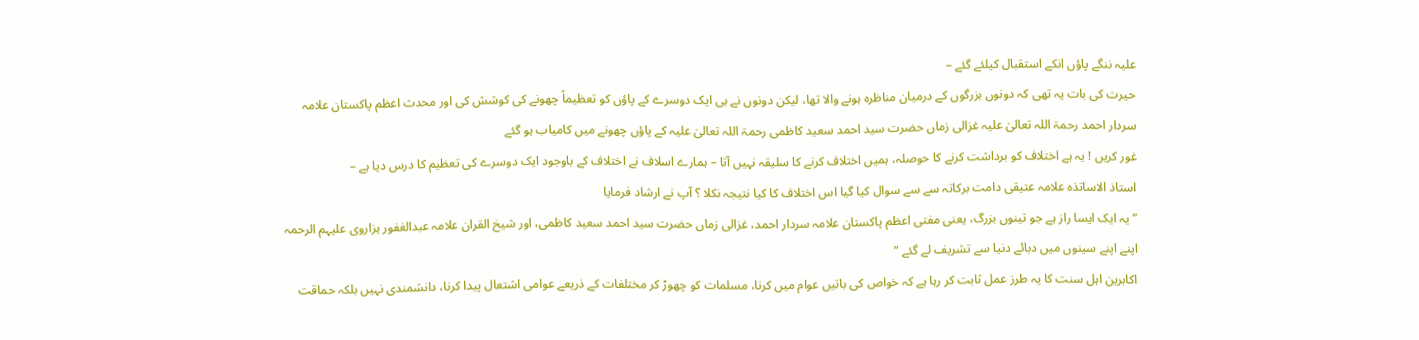علیہ ننگے پاؤں انکے استقبال کیلئے گئے –
حیرت کی بات یہ تھی کہ دونوں بزرگوں کے درمیان مناظرہ ہونے والا تھا، لیکن دونوں نے ہی ایک دوسرے کے پاؤں کو تعظیماً چھونے کی کوشش کی اور محدث اعظم پاکستان علامہ سردار احمد رحمۃ اللہ تعالیٰ علیہ غزالی زماں حضرت سید احمد سعید کاظمی رحمۃ اللہ تعالیٰ علیہ کے پاؤں چھونے میں کامیاب ہو گئے
غور کریں ! یہ ہے اختلاف کو برداشت کرنے کا حوصلہ، ہمیں اختلاف کرنے کا سلیقہ نہیں آتا – ہمارے اسلاف نے اختلاف کے باوجود ایک دوسرے کی تعظیم کا درس دیا ہے –
استاذ الاساتذہ علامہ عتیقی دامت برکاتہ سے سے سوال کیا گیا اس اختلاف کا کیا نتیجہ نکلا ؟ آپ نے ارشاد فرمایا
” یہ ایک ایسا راز ہے جو تینوں بزرگ، یعنی مفتی اعظم پاکستان علامہ سردار احمد، غزالی زماں حضرت سید احمد سعید کاظمی، اور شیخ القران علامہ عبدالغفور ہزاروی علیہم الرحمہ اپنے اپنے سینوں میں دبائے دنیا سے تشریف لے گئے ”
اکابرین اہل سنت کا یہ طرز عمل ثابت کر رہا ہے کہ خواص کی باتیں عوام میں کرنا، مسلمات کو چھوڑ کر مختلفات کے ذریعے عوامی اشتعال پیدا کرنا، دانشمندی نہیں بلکہ حماقت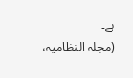ہے۔
(مجلہ النظامیہ،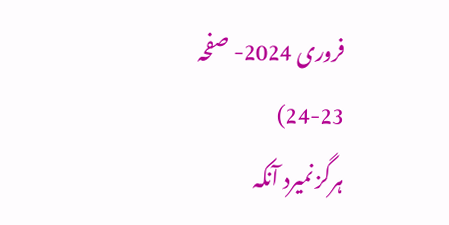فروری 2024- صفحہ 23-24)
ہرگز نمیرد آنکہ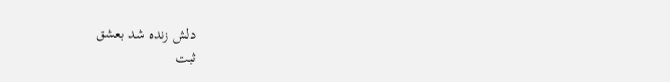دلش زندہ شد بعشق
ثبت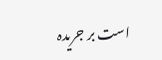است بر جریدہ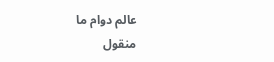عالم دوام ما
منقول